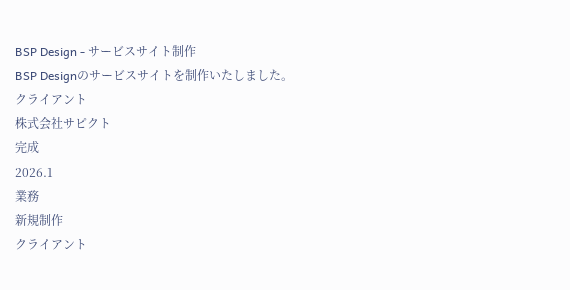BSP Design - サービスサイト制作
BSP Designのサービスサイトを制作いたしました。
クライアント
株式会社サピクト
完成
2026.1
業務
新規制作
クライアント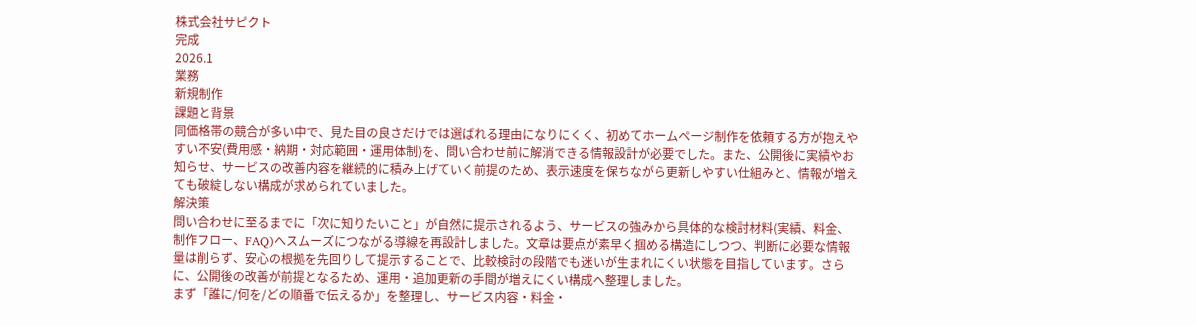株式会社サピクト
完成
2026.1
業務
新規制作
課題と背景
同価格帯の競合が多い中で、見た目の良さだけでは選ばれる理由になりにくく、初めてホームページ制作を依頼する方が抱えやすい不安(費用感・納期・対応範囲・運用体制)を、問い合わせ前に解消できる情報設計が必要でした。また、公開後に実績やお知らせ、サービスの改善内容を継続的に積み上げていく前提のため、表示速度を保ちながら更新しやすい仕組みと、情報が増えても破綻しない構成が求められていました。
解決策
問い合わせに至るまでに「次に知りたいこと」が自然に提示されるよう、サービスの強みから具体的な検討材料(実績、料金、制作フロー、FAQ)へスムーズにつながる導線を再設計しました。文章は要点が素早く掴める構造にしつつ、判断に必要な情報量は削らず、安心の根拠を先回りして提示することで、比較検討の段階でも迷いが生まれにくい状態を目指しています。さらに、公開後の改善が前提となるため、運用・追加更新の手間が増えにくい構成へ整理しました。
まず「誰に/何を/どの順番で伝えるか」を整理し、サービス内容・料金・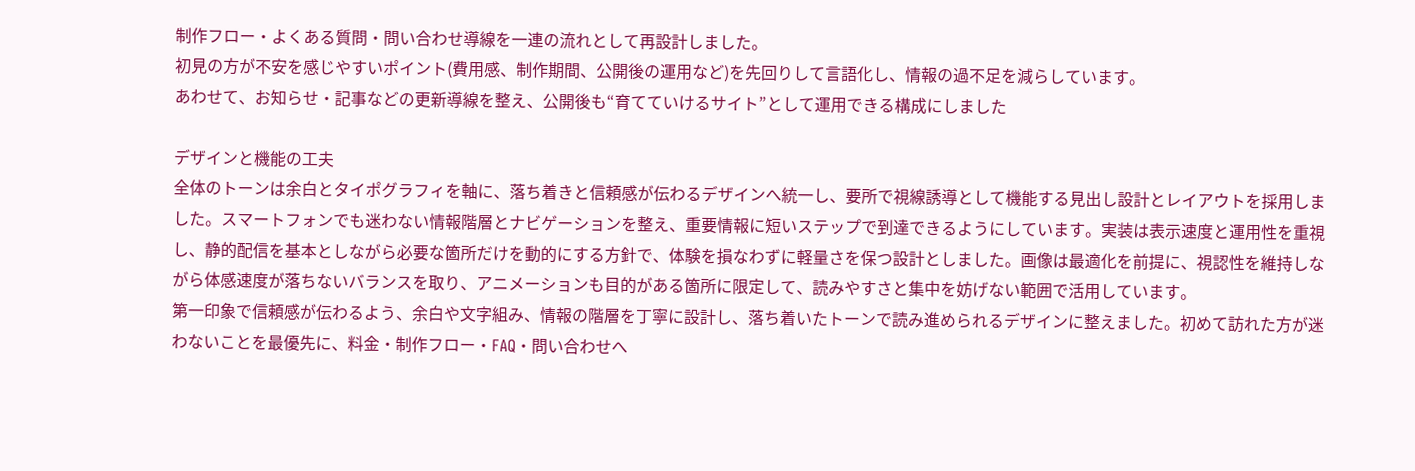制作フロー・よくある質問・問い合わせ導線を一連の流れとして再設計しました。
初見の方が不安を感じやすいポイント(費用感、制作期間、公開後の運用など)を先回りして言語化し、情報の過不足を減らしています。
あわせて、お知らせ・記事などの更新導線を整え、公開後も“育てていけるサイト”として運用できる構成にしました

デザインと機能の工夫
全体のトーンは余白とタイポグラフィを軸に、落ち着きと信頼感が伝わるデザインへ統一し、要所で視線誘導として機能する見出し設計とレイアウトを採用しました。スマートフォンでも迷わない情報階層とナビゲーションを整え、重要情報に短いステップで到達できるようにしています。実装は表示速度と運用性を重視し、静的配信を基本としながら必要な箇所だけを動的にする方針で、体験を損なわずに軽量さを保つ設計としました。画像は最適化を前提に、視認性を維持しながら体感速度が落ちないバランスを取り、アニメーションも目的がある箇所に限定して、読みやすさと集中を妨げない範囲で活用しています。
第一印象で信頼感が伝わるよう、余白や文字組み、情報の階層を丁寧に設計し、落ち着いたトーンで読み進められるデザインに整えました。初めて訪れた方が迷わないことを最優先に、料金・制作フロー・FAQ・問い合わせへ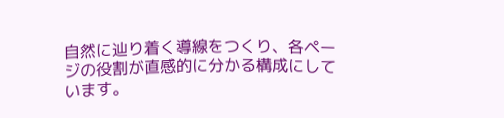自然に辿り着く導線をつくり、各ページの役割が直感的に分かる構成にしています。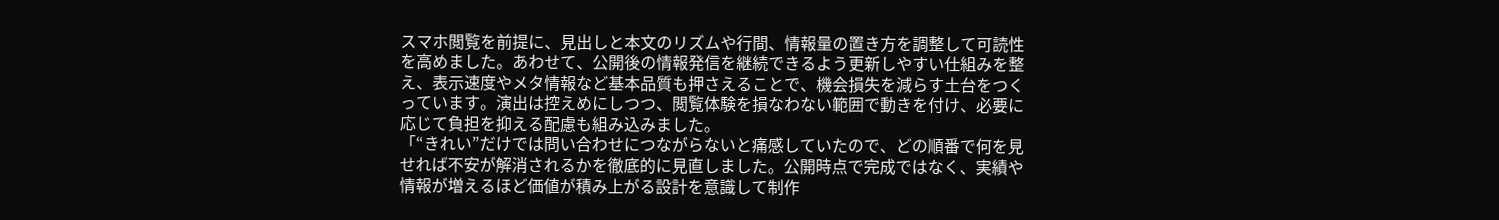スマホ閲覧を前提に、見出しと本文のリズムや行間、情報量の置き方を調整して可読性を高めました。あわせて、公開後の情報発信を継続できるよう更新しやすい仕組みを整え、表示速度やメタ情報など基本品質も押さえることで、機会損失を減らす土台をつくっています。演出は控えめにしつつ、閲覧体験を損なわない範囲で動きを付け、必要に応じて負担を抑える配慮も組み込みました。
「“きれい”だけでは問い合わせにつながらないと痛感していたので、どの順番で何を見せれば不安が解消されるかを徹底的に見直しました。公開時点で完成ではなく、実績や情報が増えるほど価値が積み上がる設計を意識して制作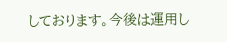しております。今後は運用し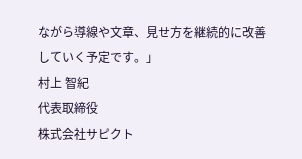ながら導線や文章、見せ方を継続的に改善していく予定です。」
村上 智紀
代表取締役
株式会社サピクト